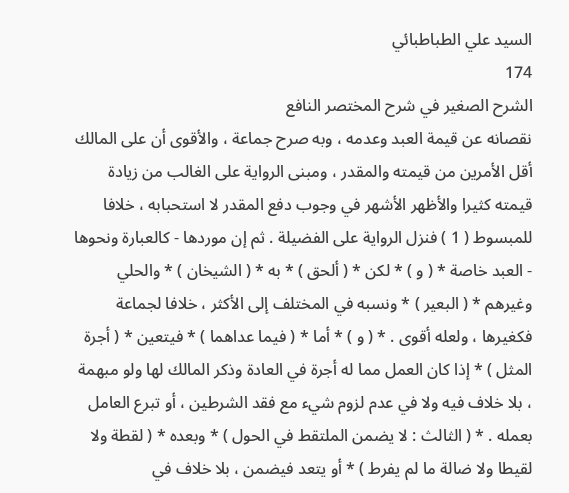السيد علي الطباطبائي
174
الشرح الصغير في شرح المختصر النافع
نقصانه عن قيمة العبد وعدمه ، وبه صرح جماعة ، والأقوى أن على المالك أقل الأمرين من قيمته والمقدر ، ومبنى الرواية على الغالب من زيادة قيمته كثيرا والأظهر الأشهر في وجوب دفع المقدر لا استحبابه ، خلافا للمبسوط ( 1 ) فنزل الرواية على الفضيلة . ثم إن موردها - كالعبارة ونحوها - العبد خاصة * ( و ) * لكن * ( ألحق ) * به * ( الشيخان ) * والحلي وغيرهم * ( البعير ) * ونسبه في المختلف إلى الأكثر ، خلافا لجماعة فكغيرها ، ولعله أقوى . * ( و ) * أما * ( فيما عداهما ) * فيتعين * ( أجرة المثل ) * إذا كان العمل مما له أجرة في العادة وذكر المالك لها ولو مبهمة ، بلا خلاف فيه ولا في عدم لزوم شيء مع فقد الشرطين ، أو تبرع العامل بعمله . * ( الثالث : لا يضمن الملتقط في الحول ) * وبعده * ( لقطة ولا لقيطا ولا ضالة ما لم يفرط ) * أو يتعد فيضمن ، بلا خلاف في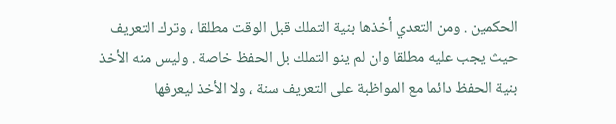الحكمين . ومن التعدي أخذها بنية التملك قبل الوقت مطلقا ، وترك التعريف حيث يجب عليه مطلقا وان لم ينو التملك بل الحفظ خاصة . وليس منه الأخذ بنية الحفظ دائما مع المواظبة على التعريف سنة ، ولا الأخذ ليعرفها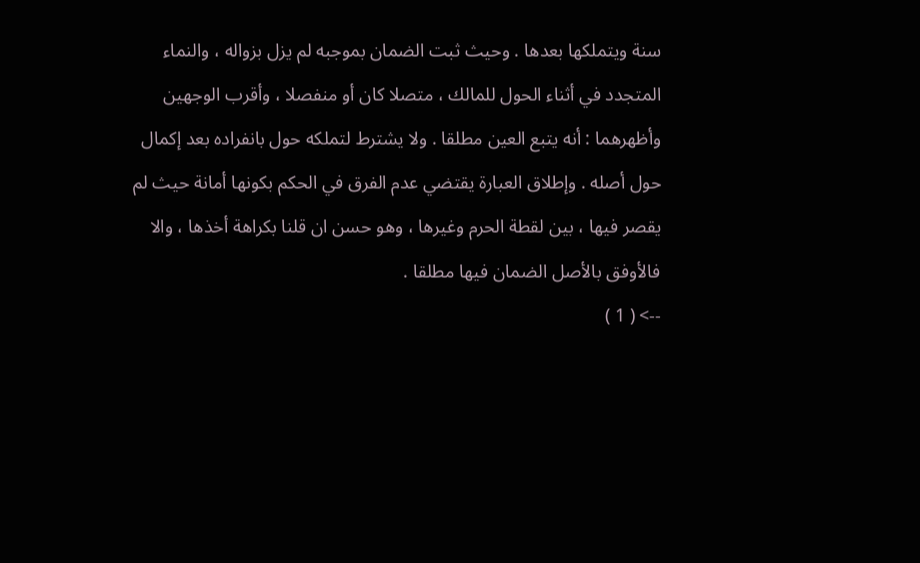سنة ويتملكها بعدها . وحيث ثبت الضمان بموجبه لم يزل بزواله ، والنماء المتجدد في أثناء الحول للمالك ، متصلا كان أو منفصلا ، وأقرب الوجهين وأظهرهما : أنه يتبع العين مطلقا . ولا يشترط لتملكه حول بانفراده بعد إكمال حول أصله . وإطلاق العبارة يقتضي عدم الفرق في الحكم بكونها أمانة حيث لم يقصر فيها ، بين لقطة الحرم وغيرها ، وهو حسن ان قلنا بكراهة أخذها ، والا فالأوفق بالأصل الضمان فيها مطلقا .
--> ( 1 )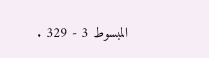المبسوط 3 - 329 .